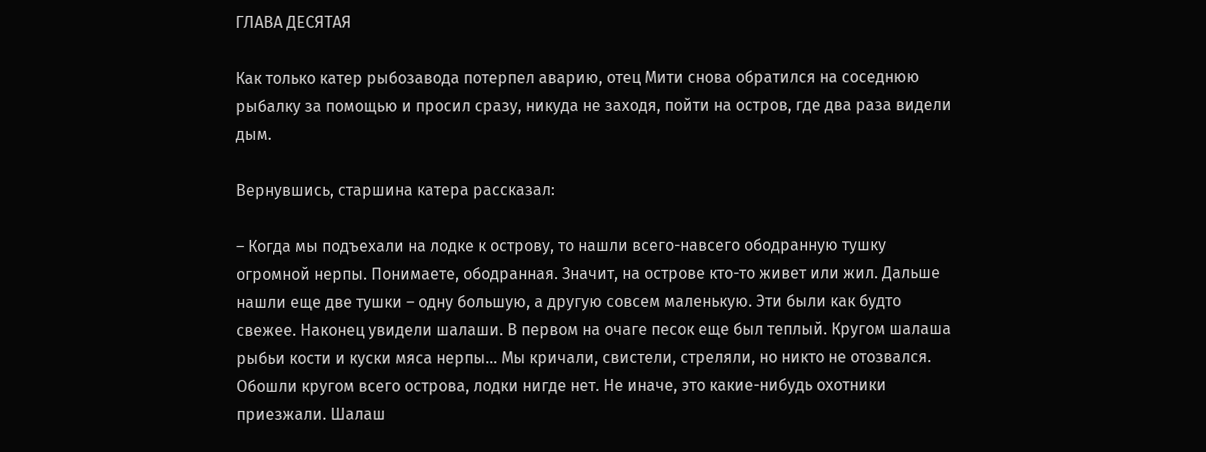ГЛАВА ДЕСЯТАЯ

Как только катер рыбозавода потерпел аварию, отец Мити снова обратился на соседнюю рыбалку за помощью и просил сразу, никуда не заходя, пойти на остров, где два раза видели дым.

Вернувшись, старшина катера рассказал:

– Когда мы подъехали на лодке к острову, то нашли всего-навсего ободранную тушку огромной нерпы. Понимаете, ободранная. Значит, на острове кто-то живет или жил. Дальше нашли еще две тушки – одну большую, а другую совсем маленькую. Эти были как будто свежее. Наконец увидели шалаши. В первом на очаге песок еще был теплый. Кругом шалаша рыбьи кости и куски мяса нерпы… Мы кричали, свистели, стреляли, но никто не отозвался. Обошли кругом всего острова, лодки нигде нет. Не иначе, это какие-нибудь охотники приезжали. Шалаш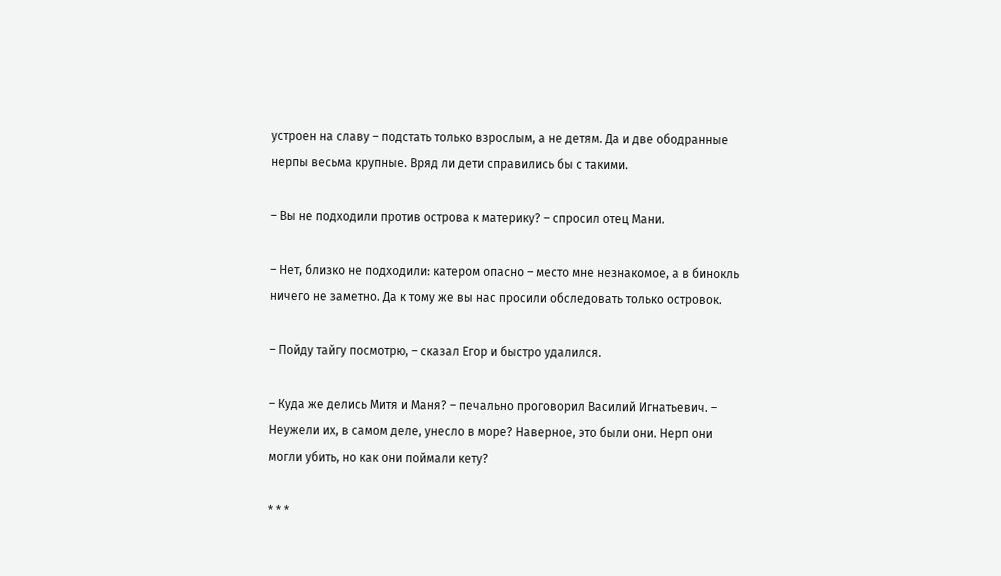устроен на славу – подстать только взрослым, а не детям. Да и две ободранные нерпы весьма крупные. Вряд ли дети справились бы с такими.

– Вы не подходили против острова к материку? – спросил отец Мани.

– Нет, близко не подходили: катером опасно – место мне незнакомое, а в бинокль ничего не заметно. Да к тому же вы нас просили обследовать только островок.

– Пойду тайгу посмотрю, – сказал Егор и быстро удалился.

– Куда же делись Митя и Маня? – печально проговорил Василий Игнатьевич. – Неужели их, в самом деле, унесло в море? Наверное, это были они. Нерп они могли убить, но как они поймали кету?

* * *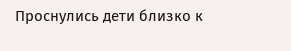Проснулись дети близко к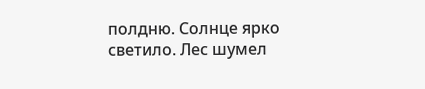полдню. Солнце ярко светило. Лес шумел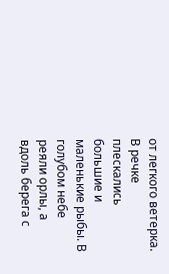от легкого ветерка. В речке плескались большие и маленькие рыбы. В голубом небе реяли орлы, а вдоль берега с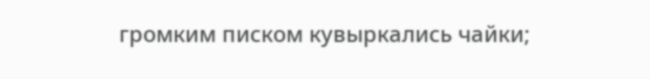громким писком кувыркались чайки;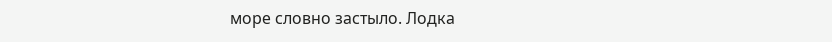море словно застыло. Лодка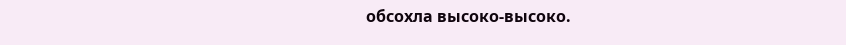обсохла высоко-высоко.